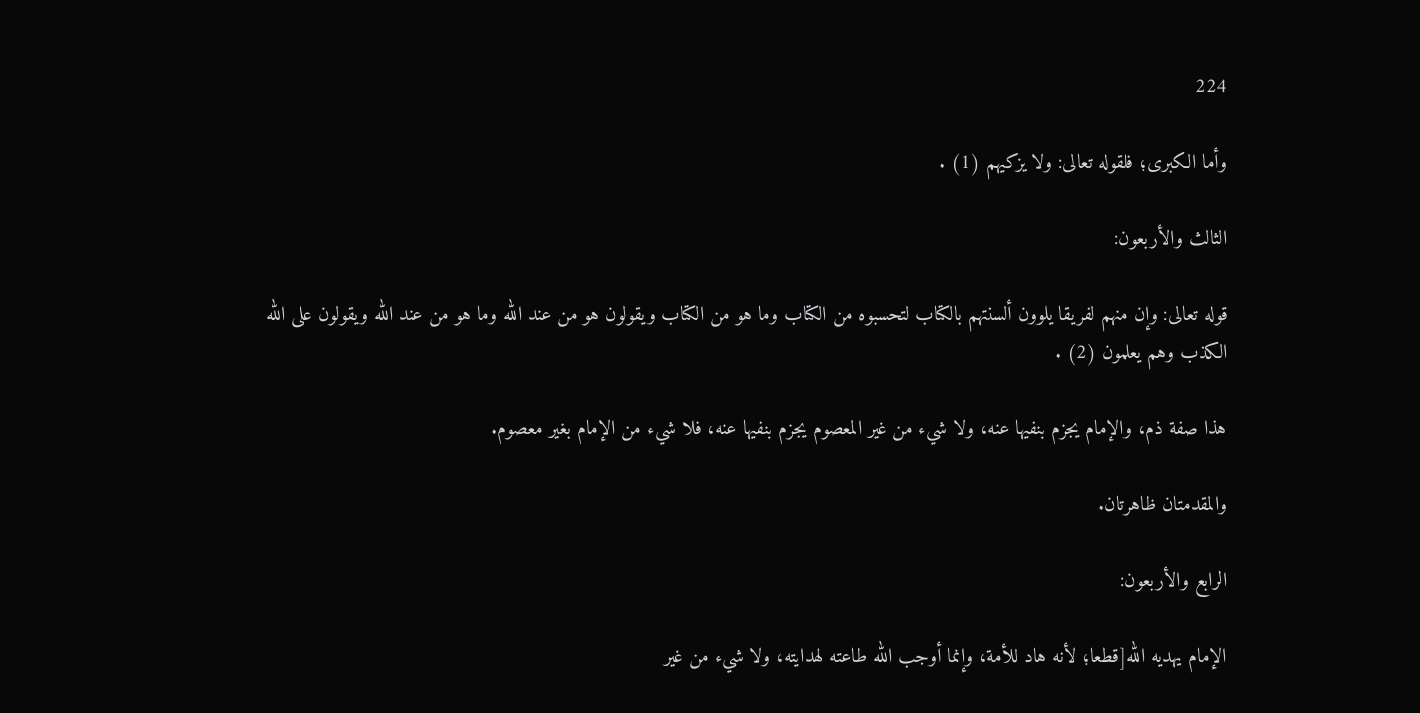224

وأما الكبرى؛ فلقوله تعالى: ولا يزكيهم (1) .

الثالث والأربعون:

قوله تعالى: وإن منهم لفريقا يلوون ألسنتهم بالكتاب لتحسبوه من الكتاب وما هو من الكتاب ويقولون هو من عند الله وما هو من عند الله ويقولون على الله الكذب وهم يعلمون (2) .

هذا صفة ذم، والإمام يجزم بنفيها عنه، ولا شيء من غير المعصوم يجزم بنفيها عنه، فلا شيء من الإمام بغير معصوم.

والمقدمتان ظاهرتان.

الرابع والأربعون:

الإمام يهديه الله[قطعا؛ لأنه هاد للأمة، وإنما أوجب الله طاعته لهدايته، ولا شيء من غير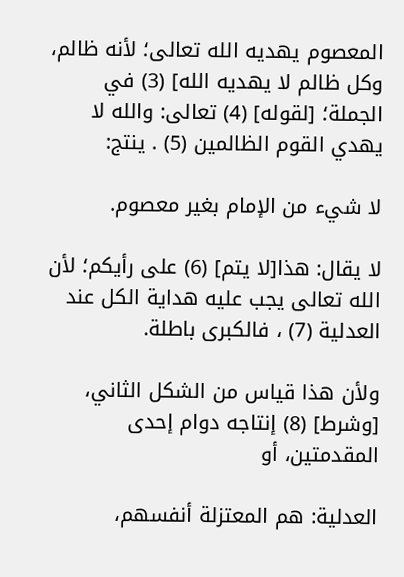المعصوم يهديه الله تعالى؛ لأنه ظالم، وكل ظالم لا يهديه الله] (3) في الجملة؛ [لقوله] (4) تعالى: والله لا يهدي القوم الظالمين (5) . ينتج:

لا شيء من الإمام بغير معصوم.

لا يقال: هذا[لا يتم] (6) على رأيكم؛ لأن الله تعالى يجب عليه هداية الكل عند العدلية (7) ، فالكبرى باطلة.

ولأن هذا قياس من الشكل الثاني، [وشرط] (8) إنتاجه دوام إحدى المقدمتين، أو

العدلية: هم المعتزلة أنفسهم،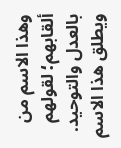وهذا الاسم من ألقابهم؛ لقولهم بالعدل والتوحيد. ويطلق هذا الاسم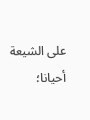على الشيعة أحيانا؛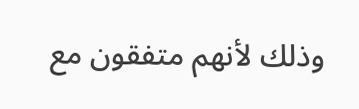وذلك لأنهم متفقون مع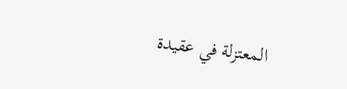المعتزلة في عقيدة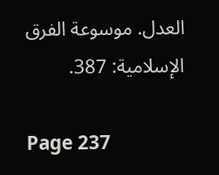العدل. موسوعة الفرق الإسلامية: 387.

Page 237